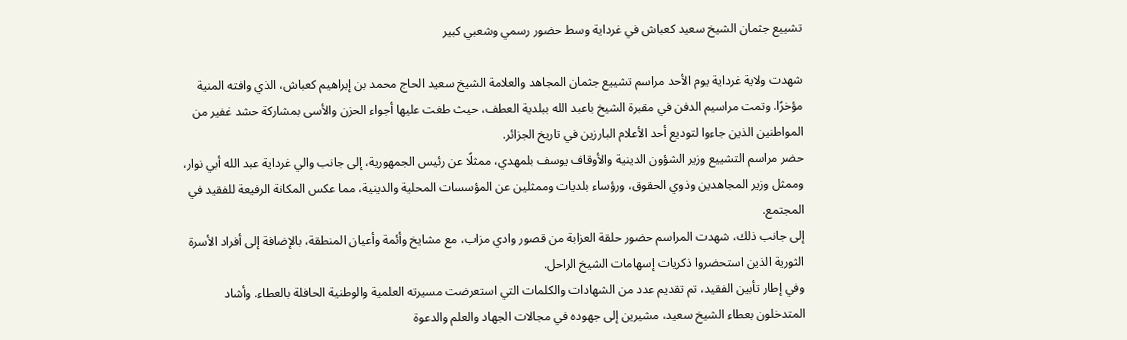تشييع جثمان الشيخ سعيد كعباش في غرداية وسط حضور رسمي وشعبي كبير

شهدت ولاية غرداية يوم الأحد مراسم تشييع جثمان المجاهد والعلامة الشيخ سعيد الحاج محمد بن إبراهيم كعباش، الذي وافته المنية مؤخرًا. وتمت مراسيم الدفن في مقبرة الشيخ باعبد الله ببلدية العطف، حيث طغت عليها أجواء الحزن والأسى بمشاركة حشد غفير من المواطنين الذين جاءوا لتوديع أحد الأعلام البارزين في تاريخ الجزائر.
حضر مراسم التشييع وزير الشؤون الدينية والأوقاف يوسف بلمهدي، ممثلًا عن رئيس الجمهورية، إلى جانب والي غرداية عبد الله أبي نوار، وممثل وزير المجاهدين وذوي الحقوق، ورؤساء بلديات وممثلين عن المؤسسات المحلية والدينية، مما عكس المكانة الرفيعة للفقيد في المجتمع.
إلى جانب ذلك، شهدت المراسم حضور حلقة العزابة من قصور وادي مزاب، مع مشايخ وأئمة وأعيان المنطقة، بالإضافة إلى أفراد الأسرة الثورية الذين استحضروا ذكريات إسهامات الشيخ الراحل.
وفي إطار تأبين الفقيد، تم تقديم عدد من الشهادات والكلمات التي استعرضت مسيرته العلمية والوطنية الحافلة بالعطاء. وأشاد المتدخلون بعطاء الشيخ سعيد، مشيرين إلى جهوده في مجالات الجهاد والعلم والدعوة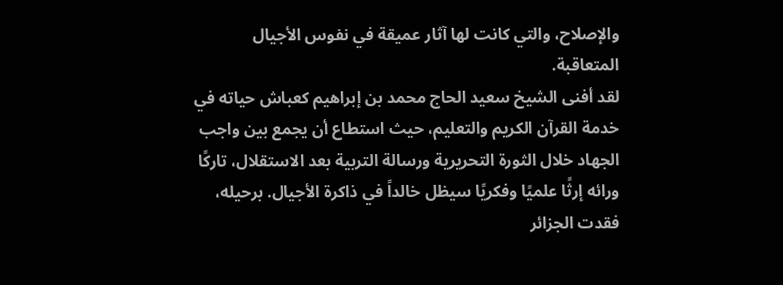والإصلاح، والتي كانت لها آثار عميقة في نفوس الأجيال المتعاقبة.
لقد أفنى الشيخ سعيد الحاج محمد بن إبراهيم كعباش حياته في خدمة القرآن الكريم والتعليم، حيث استطاع أن يجمع بين واجب الجهاد خلال الثورة التحريرية ورسالة التربية بعد الاستقلال، تاركًا ورائه إرثًا علميًا وفكريًا سيظل خالداً في ذاكرة الأجيال. برحيله، فقدت الجزائر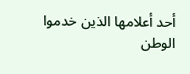أحد أعلامها الذين خدموا الوطن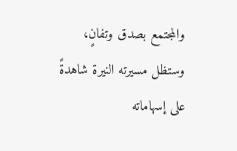والمجتمع بصدق وتفانٍ، وستظل مسيرته النيرة شاهدةً على إسهاماته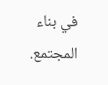في بناء المجتمع.